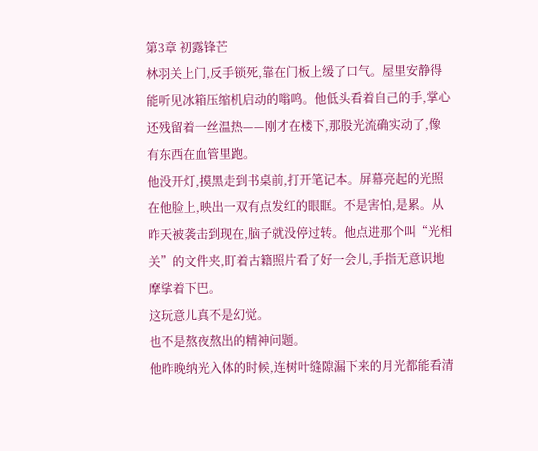第3章 初露锋芒
林羽关上门,反手锁死,靠在门板上缓了口气。屋里安静得能听见冰箱压缩机启动的嗡鸣。他低头看着自己的手,掌心还残留着一丝温热——刚才在楼下,那股光流确实动了,像有东西在血管里跑。
他没开灯,摸黑走到书桌前,打开笔记本。屏幕亮起的光照在他脸上,映出一双有点发红的眼眶。不是害怕,是累。从昨天被袭击到现在,脑子就没停过转。他点进那个叫“光相关”的文件夹,盯着古籍照片看了好一会儿,手指无意识地摩挲着下巴。
这玩意儿真不是幻觉。
也不是熬夜熬出的精神问题。
他昨晚纳光入体的时候,连树叶缝隙漏下来的月光都能看清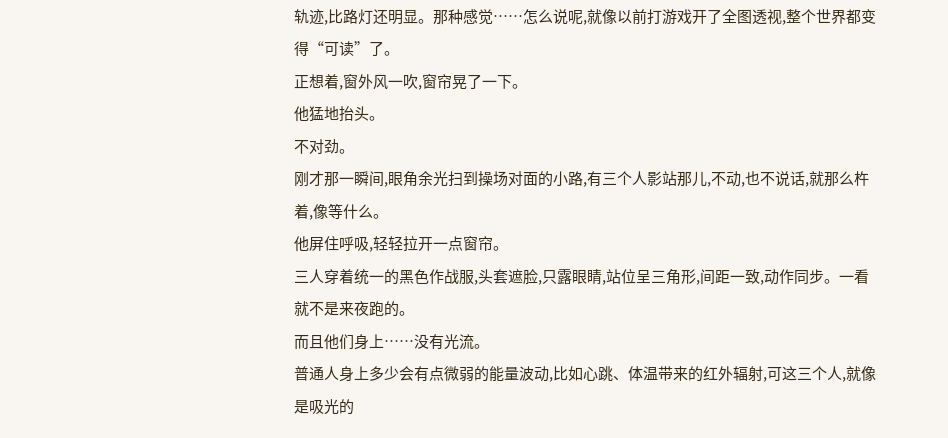轨迹,比路灯还明显。那种感觉……怎么说呢,就像以前打游戏开了全图透视,整个世界都变得“可读”了。
正想着,窗外风一吹,窗帘晃了一下。
他猛地抬头。
不对劲。
刚才那一瞬间,眼角余光扫到操场对面的小路,有三个人影站那儿,不动,也不说话,就那么杵着,像等什么。
他屏住呼吸,轻轻拉开一点窗帘。
三人穿着统一的黑色作战服,头套遮脸,只露眼睛,站位呈三角形,间距一致,动作同步。一看就不是来夜跑的。
而且他们身上……没有光流。
普通人身上多少会有点微弱的能量波动,比如心跳、体温带来的红外辐射,可这三个人,就像是吸光的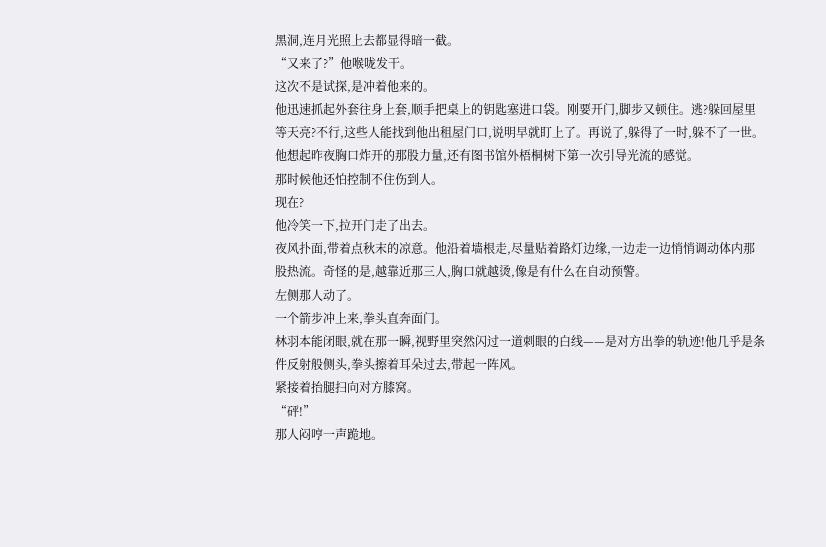黑洞,连月光照上去都显得暗一截。
“又来了?”他喉咙发干。
这次不是试探,是冲着他来的。
他迅速抓起外套往身上套,顺手把桌上的钥匙塞进口袋。刚要开门,脚步又顿住。逃?躲回屋里等天亮?不行,这些人能找到他出租屋门口,说明早就盯上了。再说了,躲得了一时,躲不了一世。
他想起昨夜胸口炸开的那股力量,还有图书馆外梧桐树下第一次引导光流的感觉。
那时候他还怕控制不住伤到人。
现在?
他冷笑一下,拉开门走了出去。
夜风扑面,带着点秋末的凉意。他沿着墙根走,尽量贴着路灯边缘,一边走一边悄悄调动体内那股热流。奇怪的是,越靠近那三人,胸口就越烫,像是有什么在自动预警。
左侧那人动了。
一个箭步冲上来,拳头直奔面门。
林羽本能闭眼,就在那一瞬,视野里突然闪过一道刺眼的白线——是对方出拳的轨迹!他几乎是条件反射般侧头,拳头擦着耳朵过去,带起一阵风。
紧接着抬腿扫向对方膝窝。
“砰!”
那人闷哼一声跪地。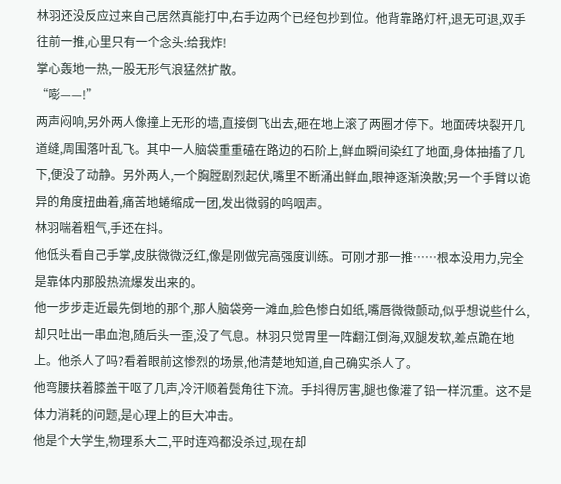林羽还没反应过来自己居然真能打中,右手边两个已经包抄到位。他背靠路灯杆,退无可退,双手往前一推,心里只有一个念头:给我炸!
掌心轰地一热,一股无形气浪猛然扩散。
“嘭——!”
两声闷响,另外两人像撞上无形的墙,直接倒飞出去,砸在地上滚了两圈才停下。地面砖块裂开几道缝,周围落叶乱飞。其中一人脑袋重重磕在路边的石阶上,鲜血瞬间染红了地面,身体抽搐了几下,便没了动静。另外两人,一个胸膛剧烈起伏,嘴里不断涌出鲜血,眼神逐渐涣散;另一个手臂以诡异的角度扭曲着,痛苦地蜷缩成一团,发出微弱的呜咽声。
林羽喘着粗气,手还在抖。
他低头看自己手掌,皮肤微微泛红,像是刚做完高强度训练。可刚才那一推……根本没用力,完全是靠体内那股热流爆发出来的。
他一步步走近最先倒地的那个,那人脑袋旁一滩血,脸色惨白如纸,嘴唇微微颤动,似乎想说些什么,却只吐出一串血泡,随后头一歪,没了气息。林羽只觉胃里一阵翻江倒海,双腿发软,差点跪在地上。他杀人了吗?看着眼前这惨烈的场景,他清楚地知道,自己确实杀人了。
他弯腰扶着膝盖干呕了几声,冷汗顺着鬓角往下流。手抖得厉害,腿也像灌了铅一样沉重。这不是体力消耗的问题,是心理上的巨大冲击。
他是个大学生,物理系大二,平时连鸡都没杀过,现在却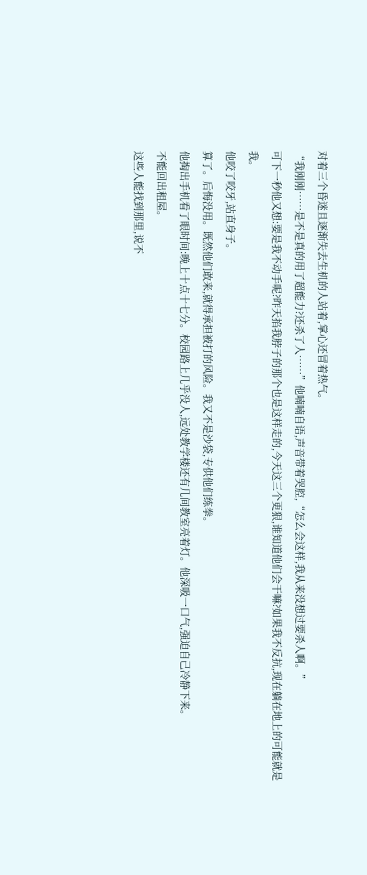对着三个昏迷且逐渐失去生机的人站着,掌心还冒着热气。
“我刚刚……是不是真的用了超能力?还杀了人……”他喃喃自语,声音带着哭腔,“怎么会这样,我从来没想过要杀人啊。”
可下一秒他又想:要是我不动手呢?昨天掐我脖子的那个也是这样走的,今天这三个更狠,谁知道他们会干嘛?如果我不反抗,现在躺在地上的可能就是我。
他咬了咬牙,站直身子。
算了。后悔没用。既然他们敢来,就得承担被打的风险。我又不是沙袋,专供他们练拳。
他掏出手机看了眼时间:晚上十点十七分。校园路上几乎没人,远处教学楼还有几间教室亮着灯。他深吸一口气,强迫自己冷静下来。
不能回出租屋。
这些人能找到那里,说不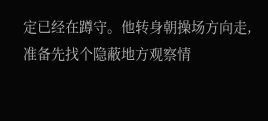定已经在蹲守。他转身朝操场方向走,准备先找个隐蔽地方观察情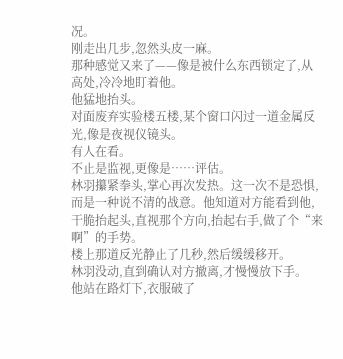况。
刚走出几步,忽然头皮一麻。
那种感觉又来了——像是被什么东西锁定了,从高处,冷冷地盯着他。
他猛地抬头。
对面废弃实验楼五楼,某个窗口闪过一道金属反光,像是夜视仪镜头。
有人在看。
不止是监视,更像是……评估。
林羽攥紧拳头,掌心再次发热。这一次不是恐惧,而是一种说不清的战意。他知道对方能看到他,干脆抬起头,直视那个方向,抬起右手,做了个“来啊”的手势。
楼上那道反光静止了几秒,然后缓缓移开。
林羽没动,直到确认对方撤离,才慢慢放下手。
他站在路灯下,衣服破了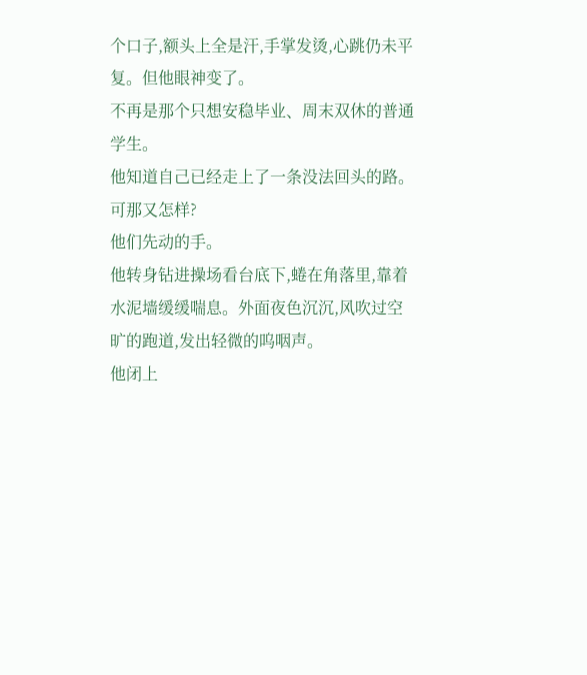个口子,额头上全是汗,手掌发烫,心跳仍未平复。但他眼神变了。
不再是那个只想安稳毕业、周末双休的普通学生。
他知道自己已经走上了一条没法回头的路。
可那又怎样?
他们先动的手。
他转身钻进操场看台底下,蜷在角落里,靠着水泥墙缓缓喘息。外面夜色沉沉,风吹过空旷的跑道,发出轻微的呜咽声。
他闭上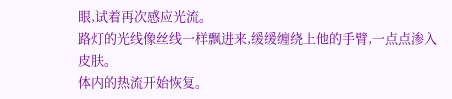眼,试着再次感应光流。
路灯的光线像丝线一样飘进来,缓缓缠绕上他的手臂,一点点渗入皮肤。
体内的热流开始恢复。